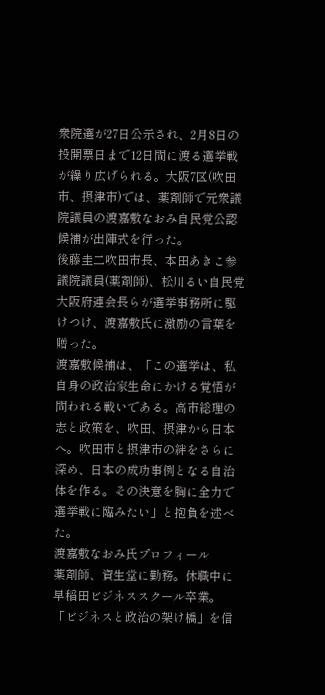衆院選が27日公示され、2月8日の投開票日まで12日間に渡る選挙戦が繰り広げられる。大阪7区(吹田市、摂津市)では、薬剤師で元衆議院議員の渡嘉敷なおみ自民党公認候補が出陣式を行った。
後藤圭二吹田市長、本田あきこ参議院議員(薬剤師)、松川るい自民党大阪府連会長らが選挙事務所に駆けつけ、渡嘉敷氏に激励の言葉を贈った。
渡嘉敷候補は、「この選挙は、私自身の政治家生命にかける覚悟が問われる戦いである。高市総理の志と政策を、吹田、摂津から日本へ。吹田市と摂津市の絆をさらに深め、日本の成功事例となる自治体を作る。その決意を胸に全力で選挙戦に臨みたい」と抱負を述べた。
渡嘉敷なおみ氏プロフィール
薬剤師、資生堂に勤務。休職中に早稲田ビジネススクール卒業。「ビジネスと政治の架け橋」を信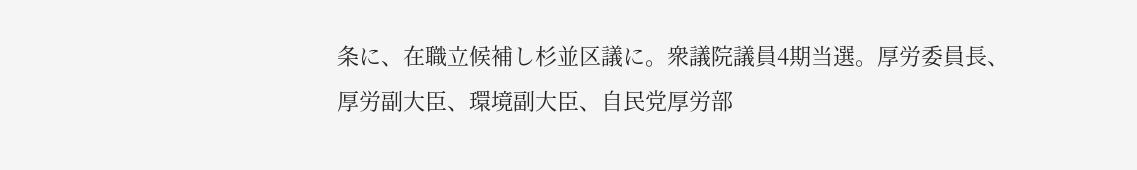条に、在職立候補し杉並区議に。衆議院議員4期当選。厚労委員長、厚労副大臣、環境副大臣、自民党厚労部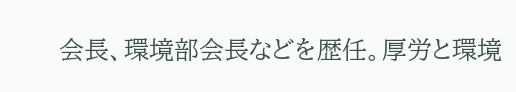会長、環境部会長などを歴任。厚労と環境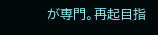が専門。再起目指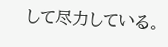して尽力している。